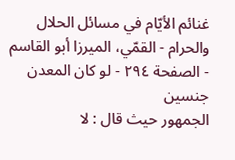غنائم الأيّام في مسائل الحلال والحرام - القمّي، الميرزا أبو القاسم - الصفحة ٢٩٤ - لو كان المعدن جنسين
الجمهور حيث قال : لا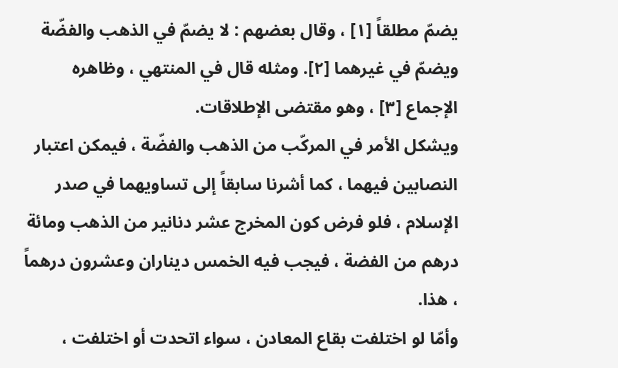يضمّ مطلقاً [١] ، وقال بعضهم : لا يضمّ في الذهب والفضّة ويضمّ في غيرهما [٢]. ومثله قال في المنتهي ، وظاهره الإجماع [٣] ، وهو مقتضى الإطلاقات.
ويشكل الأمر في المركّب من الذهب والفضّة ، فيمكن اعتبار النصابين فيهما ، كما أشرنا سابقاً إلى تساويهما في صدر الإسلام ، فلو فرض كون المخرج عشر دنانير من الذهب ومائة درهم من الفضة ، فيجب فيه الخمس ديناران وعشرون درهماً ، هذا.
وأمّا لو اختلفت بقاع المعادن ، سواء اتحدت أو اختلفت ،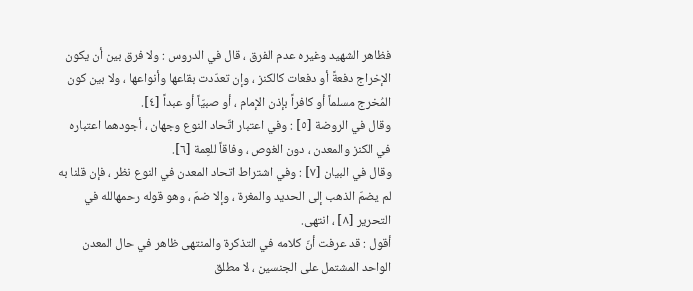فظاهر الشهيد وغيره عدم الفرق ، قال في الدروس : ولا فرق بين أن يكون الإخراج دفعةً أو دفعات كالكنز ، وإن تعدّدت بقاعها وأنواعها ، ولا بين كون المُخرج مسلماً أو كافراً بإذن الإمام ، أو صبيّاً أو عبداً [٤].
وقال في الروضة [٥] : وفي اعتبار اتّحاد النوع وجهان ، أجودهما اعتباره في الكنز والمعدن ، دون الغوص ، وفاقاً للعِمة [٦].
وقال في البيان [٧] : وفي اشتراط اتحاد المعدن في النوع نظر ، فإن قلنا به لم يضمّ الذهب إلى الحديد والمغرة ، وإلا ضمّ ، وهو قوله رحمهالله في التحرير [٨] ، انتهى.
أقول : قد عرفت أنّ كلامه في التذكرة والمنتهى ظاهر في حال المعدن الواحد المشتمل على الجنسين ، لا مطلق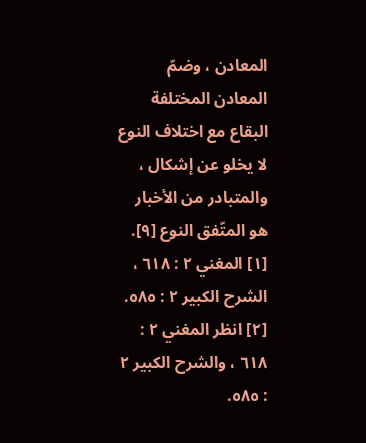المعادن ، وضمّ المعادن المختلفة البقاع مع اختلاف النوع لا يخلو عن إشكال ، والمتبادر من الأخبار هو المتّفق النوع [٩].
[١] المغني ٢ : ٦١٨ ، الشرح الكبير ٢ : ٥٨٥.
[٢] انظر المغني ٢ : ٦١٨ ، والشرح الكبير ٢ : ٥٨٥.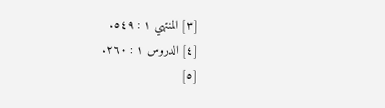[٣] المنتهي ١ : ٥٤٩.
[٤] الدروس ١ : ٢٦٠.
[٥]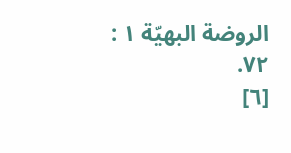الروضة البهيّة ١ : ٧٢.
[٦]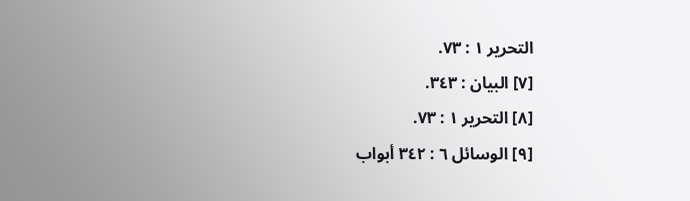التحرير ١ : ٧٣.
[٧] البيان : ٣٤٣.
[٨] التحرير ١ : ٧٣.
[٩] الوسائل ٦ : ٣٤٢ أبواب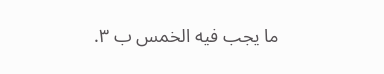ما يجب فيه الخمس ب ٣.